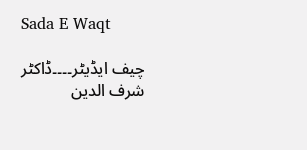Sada E Waqt

چیف ایڈیٹر۔۔۔۔ڈاکٹر شرف الدین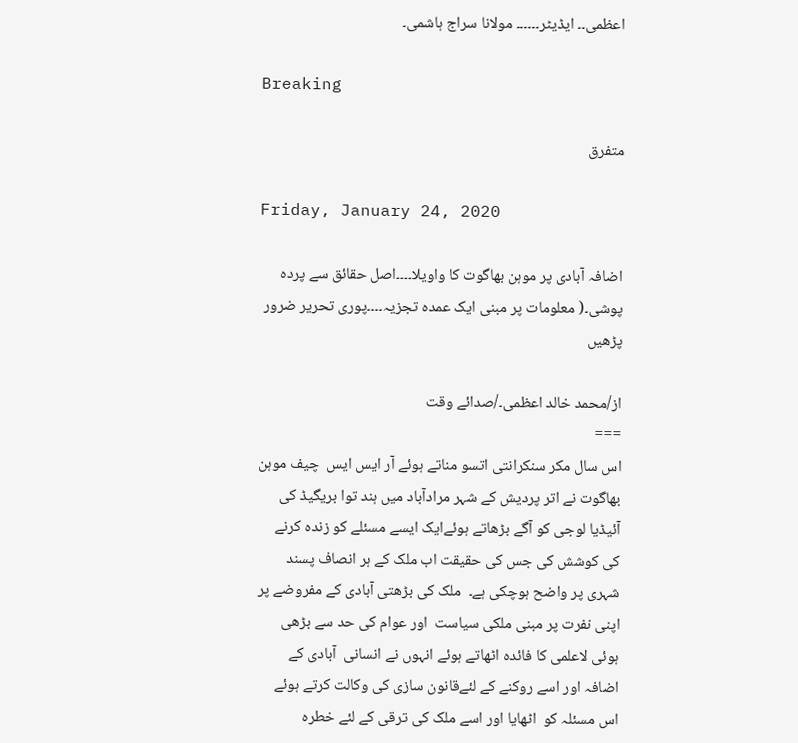اعظمی۔۔ ایڈیٹر۔۔۔۔۔۔ مولانا سراج ہاشمی۔

Breaking

متفرق

Friday, January 24, 2020

اضافہ آبادی پر موہن بھاگوت کا واویلا۔۔۔۔اصل حقائق سے پردہ پوشی۔( معلومات پر مبنی ایک عمدہ تجزیہ۔۔۔۔پوری تحریر ضرور پڑھیں

از/محمد خالد اعظمی۔/صدائے وقت
===
اس سال مکر سنکرانتی اتسو مناتے ہوئے آر ایس ایس  چیف موہن بھاگوت نے اتر پردیش کے شہر مرادآباد میں ہند توا بریگیڈ کی آئیڈیا لوجی کو آگے بڑھاتے ہوئےایک ایسے مسئلے کو زندہ کرنے کی کوشش کی جس کی حقیقت اب ملک کے ہر انصاف پسند شہری پر واضح ہوچکی ہے۔  ملک کی بڑھتی آبادی کے مفروضے پر اپنی نفرت پر مبنی ملکی سیاست  اور عوام کی حد سے بڑھی ہوئی لاعلمی کا فائدہ اٹھاتے ہوئے انہوں نے انسانی  آبادی کے اضافہ اور اسے روکنے کے لئےقانون سازی کی وکالت کرتے ہوئے اس مسئلہ کو  اٹھایا اور اسے ملک کی ترقی کے لئے خطرہ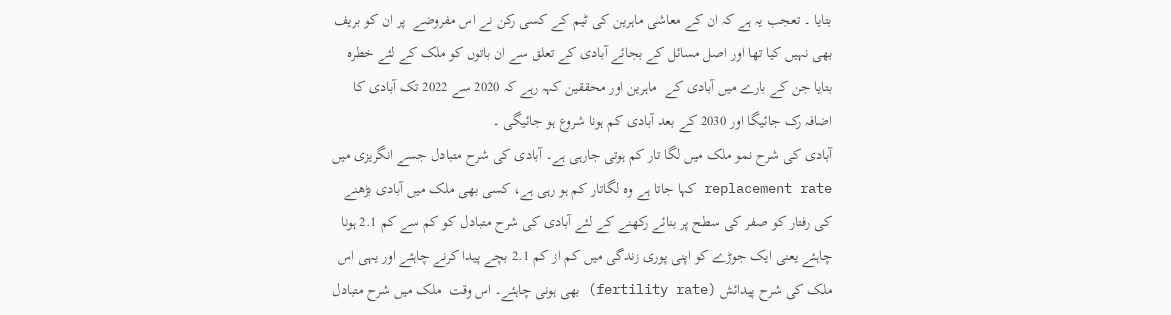بتایا ۔ تعجب یہ ہے کہ ان کے معاشی ماہرین کی ٹیم کے کسی رکن نے اس مفروضے  پر ان کو بریف بھی نہیں کیا تھا اور اصل مسائل کے بجائے آبادی کے تعلق سے ان باتوں کو ملک کے لئے خطرہ  بتایا جن کے بارے میں آبادی کے  ماہرین اور محققین کہہ رہے کہ 2020 سے 2022 تک آبادی کا اضافہ رک جائیگا اور 2030 کے بعد آبادی کم ہونا شروع ہو جائیگی ۔
آبادی کی شرح نمو ملک میں لگا تار کم ہوتی جارہی ہے۔ آبادی کی شرح متبادل جسے انگریزی میں replacement rate کہا جاتا ہے وہ لگاتار کم ہو رہی ہے، کسی بھی ملک میں آبادی بڑھنے کی رفتار کو صفر کی سطح پر بنائے رکھنے کے لئے آبادی کی شرح متبادل کو کم سے کم 2.1 ہونا چاہئے یعنی ایک جوڑے کو اپنی پوری زندگی میں کم از کم 2.1 بچے پیدا کرنے چاہئے اور یہی اس ملک کی شرح پیدائش (fertility rate) بھی ہونی چاہئے۔ اس وقت  ملک میں شرح متبادل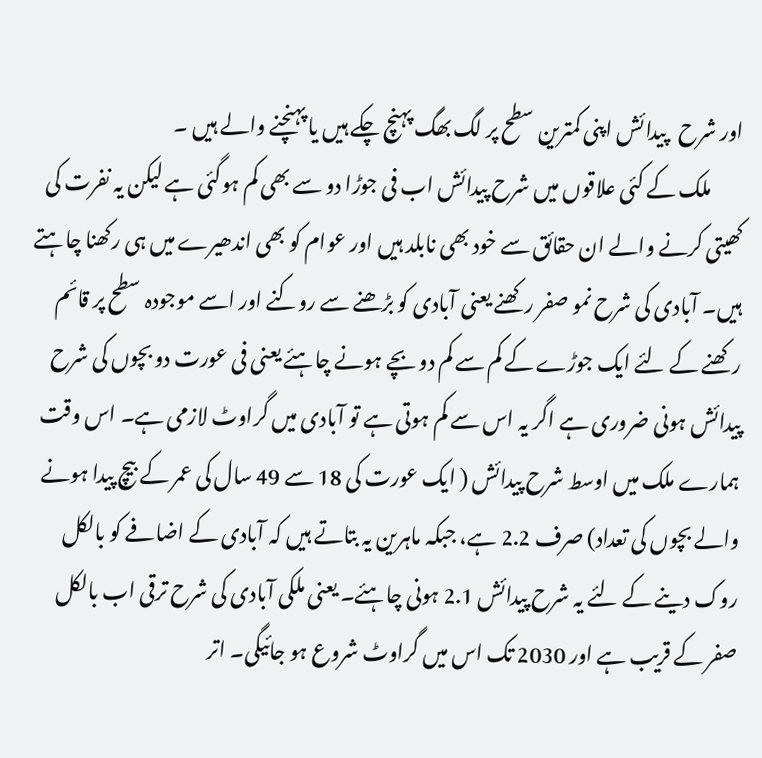اور شرح   پیدائش اپنی کمترین سطح پر لگ بھگ پہنچ چکے ہیں یا پہنچنے والے ہیں ۔
        ملک کے کئی علاقوں میں شرح پیدائش اب فی جوڑا دو سے بھی کم ہوگئی ہے لیکن یہ نفرت کی کھیتی کرنے والے ان حقائق سے خود بھی نابلد ہیں اور عوام کو بھی اندھیرے میں ہی رکھنا چاہتے ہیں۔ آبادی کی شرح نمو صفر رکھنے یعنی آبادی کو بڑھنے سے روکنے اور اسے موجودہ سطح پر قائم رکھنے کے لئے ایک جوڑے کے کم سے کم دو بچے ہونے چاہئے یعنی فی عورت دو بچوں کی شرح پیدائش ہونی ضروری ہے اگر یہ اس سے کم ہوتی ہے تو آبادی میں گراوٹ لازمی ہے۔ اس وقت ہمارے ملک میں اوسط شرح پیدائش ( ایک عورت کی 18 سے 49 سال کی عمر کے بیچ پیدا ہونے والے بچوں کی تعداد) صرف 2.2 ہے، جبکہ ماہرین یہ بتاتے ہیں کہ آبادی کے اضافے کو بالکل روک دینے کے لئے یہ شرح پیدائش 2.1 ہونی چاہئے۔ یعنی ملکی آبادی کی شرح ترقی اب بالکل صفر کے قریب ہے اور 2030 تک اس میں گراوٹ شروع ہو جائیگی۔ اتر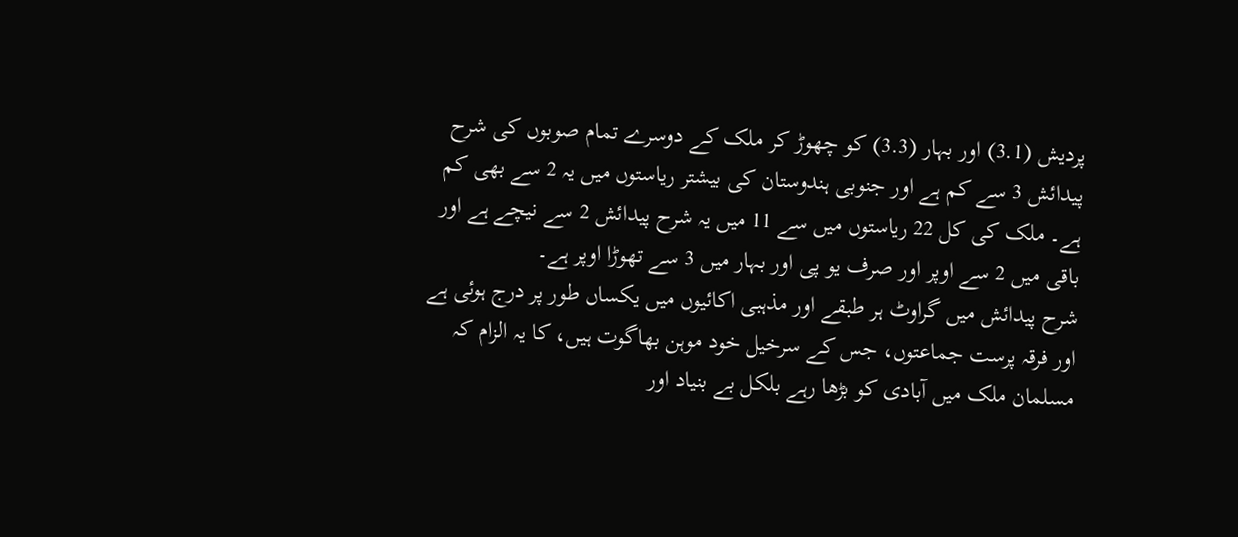پردیش (3.1) اور بہار (3.3) کو چھوڑ کر ملک کے دوسرے تمام صوبوں کی شرح پیدائش 3 سے کم ہے اور جنوبی ہندوستان کی بیشتر ریاستوں میں یہ 2 سے بھی کم ہے۔ ملک کی کل 22 ریاستوں میں سے 11 میں یہ شرح پیدائش 2 سے نیچے ہے اور باقی میں 2 سے اوپر اور صرف یو پی اور بہار میں 3 سے تھوڑا اوپر ہے۔
شرح پیدائش میں گراوٹ ہر طبقے اور مذہبی اکائیوں میں یکساں طور پر درج ہوئی ہے اور فرقہ پرست جماعتوں، جس کے سرخیل خود موہن بھاگوت ہیں، کا یہ الزام کہ مسلمان ملک میں آبادی کو بڑھا رہے بلکل بے بنیاد اور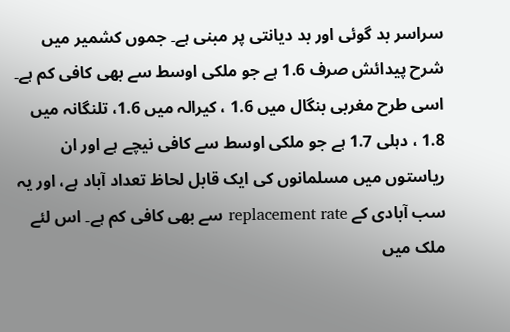سراسر بد گوئی اور بد دیانتی پر مبنی ہے۔ جموں کشمیر میں شرح پیدائش صرف 1.6 ہے جو ملکی اوسط سے بھی کافی کم ہے۔ اسی طرح مغربی بنگال میں 1.6 ، کیرالہ میں 1.6، تلنگانہ میں 1.8 ، دہلی 1.7 ہے جو ملکی اوسط سے کافی نیچے ہے اور ان ریاستوں میں مسلمانوں کی ایک قابل لحاظ تعداد آباد ہے، اور یہ سب آبادی کے replacement rate سے بھی کافی کم ہے۔ اس لئے ملک میں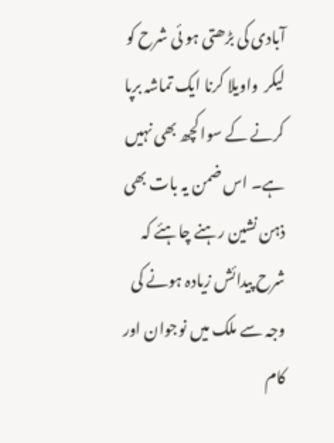آبادی کی بڑھتی ہو ئی شرح کو لیکر  واویلا کرنا ایک تماشہ برپا کرنے کے سوا کچھ بھی نہیں ہے۔ اس ضمن یہ بات بھی ذہن نشین رہنے چاہئے کہ شرح پیدائش زیادہ ہونے کی وجہ سے ملک میں نوجوان اور کام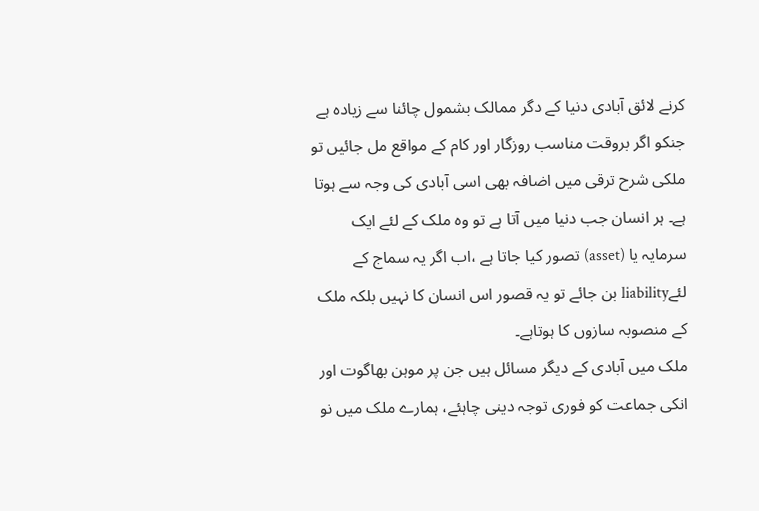کرنے لائق آبادی دنیا کے دگر ممالک بشمول چائنا سے زیادہ ہے جنکو اگر بروقت مناسب روزگار اور کام کے مواقع مل جائیں تو ملکی شرح ترقی میں اضافہ بھی اسی آبادی کی وجہ سے ہوتا ہے۔ ہر انسان جب دنیا میں آتا ہے تو وہ ملک کے لئے ایک سرمایہ یا (asset) تصور کیا جاتا ہے ،اب اگر یہ سماج کے لئےliability بن جائے تو یہ قصور اس انسان کا نہیں بلکہ ملک کے منصوبہ سازوں کا ہوتاہے۔
ملک میں آبادی کے دیگر مسائل ہیں جن پر موہن بھاگوت اور انکی جماعت کو فوری توجہ دینی چاہئے، ہمارے ملک میں نو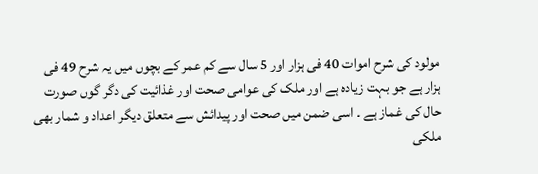مولود کی شرح اموات 40 فی ہزار اور 5 سال سے کم عمر کے بچوں میں یہ شرح 49 فی ہزار ہے جو بہت زیادہ ہے اور ملک کی عوامی صحت اور غذائیت کی دگر گوں صورت حال کی غماز ہے ۔ اسی ضمن میں صحت اور پیدائش سے متعلق دیگر اعداد و شمار بھی ملکی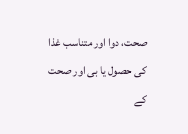صحت، دوا اور متناسب غذا کی حصول یا بی اور صحت کے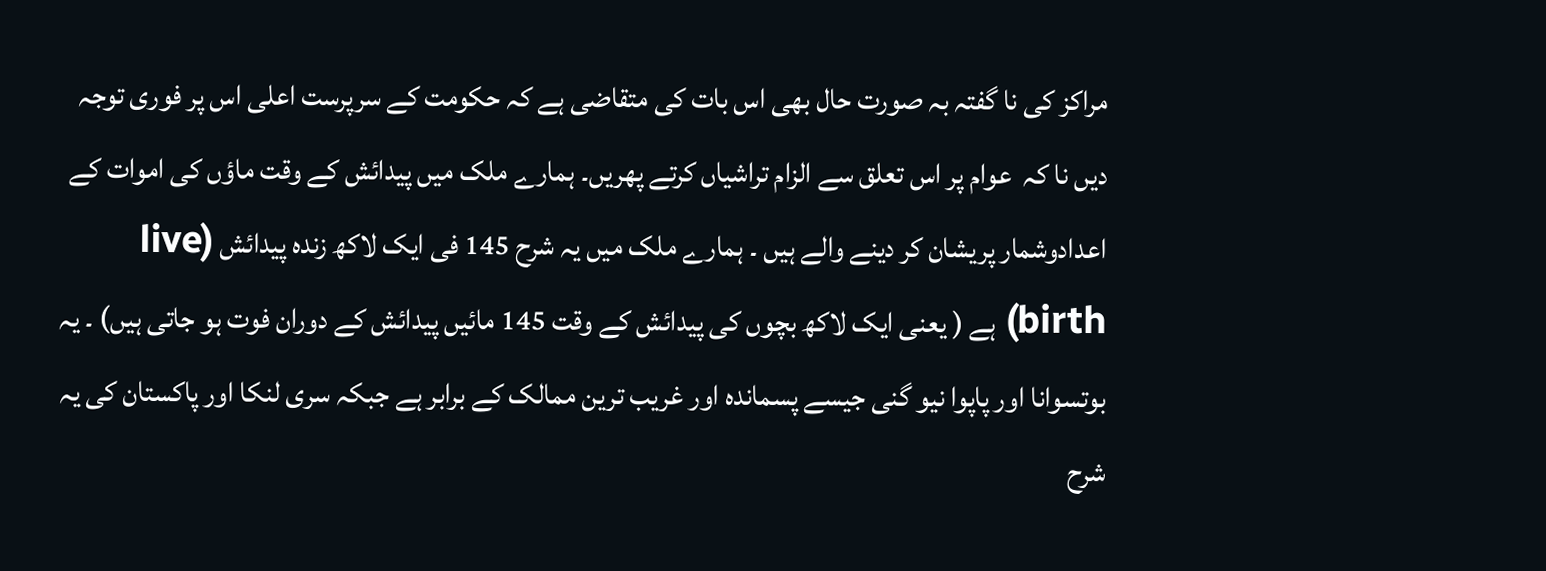مراکز کی نا گفتہ بہ صورت حال بھی اس بات کی متقاضی ہے کہ حکومت کے سرپرست اعلی اس پر فوری توجہ دیں نا کہ  عوام پر اس تعلق سے الزام تراشیاں کرتے پھریں۔ ہمارے ملک میں پیدائش کے وقت ماؤں کی اموات کے اعدادوشمار پریشان کر دینے والے ہیں ۔ ہمارے ملک میں یہ شرح 145 فی ایک لاکھ زندہ پیدائش (live birth) ہے ( یعنی ایک لاکھ بچوں کی پیدائش کے وقت 145 مائیں پیدائش کے دوران فوت ہو جاتی ہیں) ۔ یہ بوتسوانا اور پاپوا نیو گنی جیسے پسماندہ اور غریب ترین ممالک کے برابر ہے جبکہ سری لنکا اور پاکستان کی یہ شرح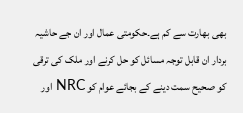بھی بھارت سے کم ہے۔حکومتی عمال اور ان جے حاشیہ بردار ان قابل توجہ مسائل کو حل کرنے اور ملک کی ترقی کو صحیح سمت دینے کے بجائے عوام کو NRC اور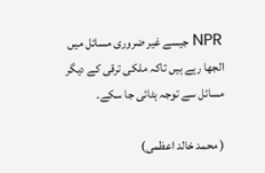NPR جیسے غیر ضروری مسائل میں الجھا رہے ہیں تاکہ ملکی ترقی کے دیگر مسائل سے توجہ ہٹائی جا سکے۔

( محمد خالد اعظمی)